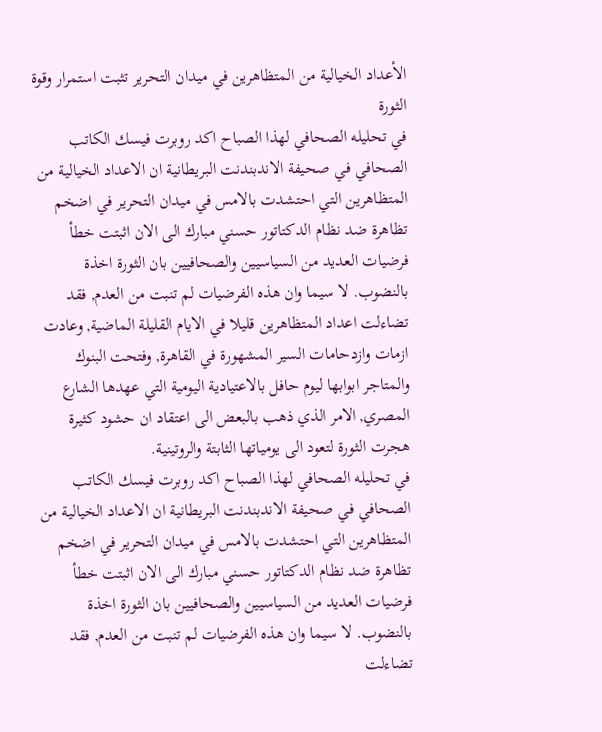الأعداد الخيالية من المتظاهرين في ميدان التحرير تثبت استمرار وقوة الثورة
في تحليله الصحافي لهذا الصباح اكد روبرت فيسك الكاتب الصحافي في صحيفة الاندبندنت البريطانية ان الاعداد الخيالية من المتظاهرين التي احتشدت بالامس في ميدان التحرير في اضخم تظاهرة ضد نظام الدكتاتور حسني مبارك الى الان اثبتت خطأ فرضيات العديد من السياسيين والصحافيين بان الثورة اخذة بالنضوب. لا سيما وان هذه الفرضيات لم تنبت من العدم, فقد تضاءلت اعداد المتظاهرين قليلا في الايام القليلة الماضية, وعادت ازمات وازدحامات السير المشهورة في القاهرة, وفتحت البنوك والمتاجر ابوابها ليوم حافل بالاعتيادية اليومية التي عهدها الشارع المصري, الامر الذي ذهب بالبعض الى اعتقاد ان حشود كثيرة هجرت الثورة لتعود الى يومياتها الثابتة والروتينية.
في تحليله الصحافي لهذا الصباح اكد روبرت فيسك الكاتب الصحافي في صحيفة الاندبندنت البريطانية ان الاعداد الخيالية من المتظاهرين التي احتشدت بالامس في ميدان التحرير في اضخم تظاهرة ضد نظام الدكتاتور حسني مبارك الى الان اثبتت خطأ فرضيات العديد من السياسيين والصحافيين بان الثورة اخذة بالنضوب. لا سيما وان هذه الفرضيات لم تنبت من العدم, فقد تضاءلت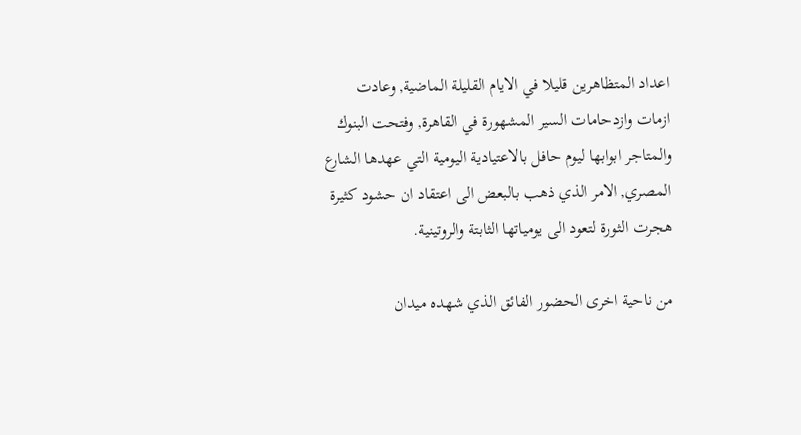اعداد المتظاهرين قليلا في الايام القليلة الماضية, وعادت ازمات وازدحامات السير المشهورة في القاهرة, وفتحت البنوك والمتاجر ابوابها ليوم حافل بالاعتيادية اليومية التي عهدها الشارع المصري, الامر الذي ذهب بالبعض الى اعتقاد ان حشود كثيرة هجرت الثورة لتعود الى يومياتها الثابتة والروتينية.

من ناحية اخرى الحضور الفائق الذي شهده ميدان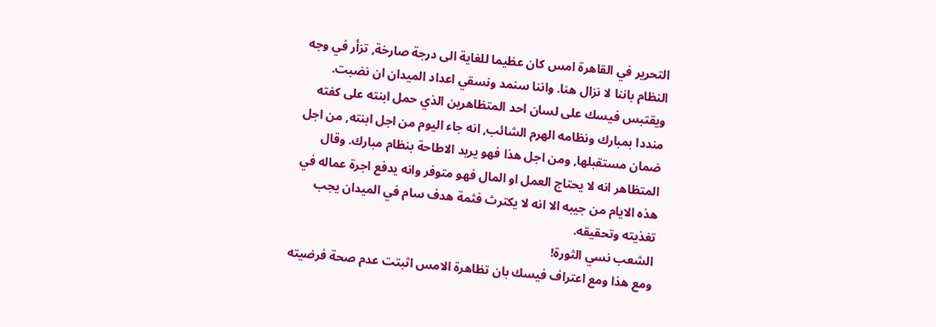التحرير في القاهرة امس كان عظيما للغاية الى درجة صارخة, تزأر في وجه النظام باننا لا نزال هنا. واننا سنمد ونسقي اعداد الميدان ان نضبت. ويقتبس فيسك على لسان احد المتظاهرين الذي حمل ابنته على كفته منددا بمبارك ونظامه الهرم الشائب, انه جاء اليوم من اجل ابنته, من اجل ضمان مستقبلها, ومن اجل هذا فهو يريد الاطاحة بنظام مبارك. وقال المتظاهر انه لا يحتاج العمل او المال فهو متوفر وانه يدفع اجرة عماله في هذه الايام من جيبه الا انه لا يكترث فثمة هدف سام في الميدان يجب تغذيته وتحقيقه.
الشعب نسي الثورة!
ومع هذا ومع اعتراف فيسك بان تظاهرة الامس اثبتت عدم صحة فرضيته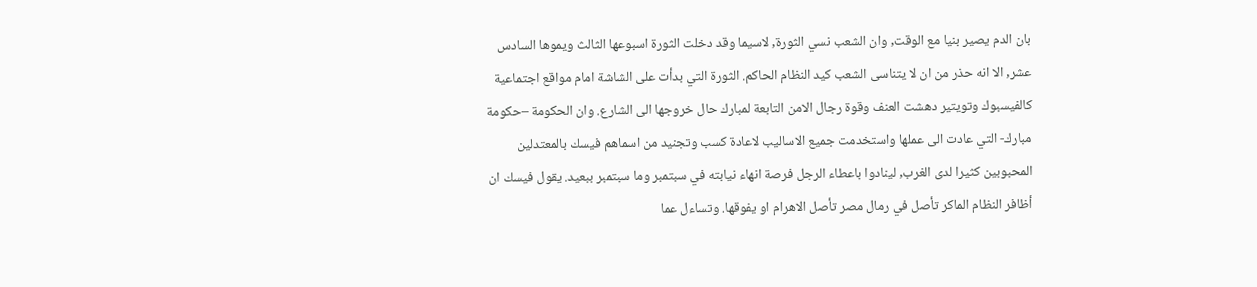بان الدم يصير بنيا مع الوقت, وان الشعب نسي الثورة, لاسيما وقد دخلت الثورة اسبوعها الثالث ويموها السادس عشر, الا انه حذر من ان لا يتناسى الشعب كيد النظام الحاكم. الثورة التي بدأت على الشاشة امام مواقع اجتماعية كالفيسبوك وتويتير دهشت العنف وقوة رجال الامن التابعة لمبارك حال خروجها الى الشارع. وان الحكومة –حكومة مبارك- التي عادت الى عملها واستخدمت جميع الاساليب لاعادة كسب وتجنيد من اسماهم فيسك بالمعتدلين المحبوبين كثيرا لدى الغرب, لينادوا باعطاء الرجل فرصة انهاء نيابته في سبتمبر وما سبتمبر ببعيد. يقول فيسك ان أظافر النظام الماكر تأصل في رمال مصر تأصل الاهرام او يفوقها. وتساءل عما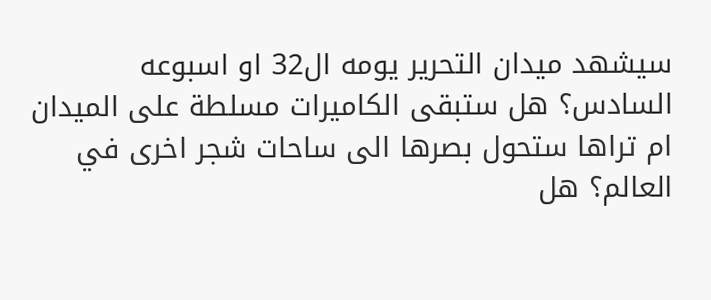سيشهد ميدان التحرير يومه ال32 او اسبوعه السادس؟ هل ستبقى الكاميرات مسلطة على الميدان ام تراها ستحول بصرها الى ساحات شجر اخرى في العالم؟ هل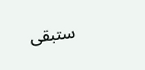ستبقى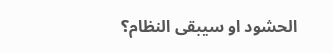الحشود او سيبقى النظام؟